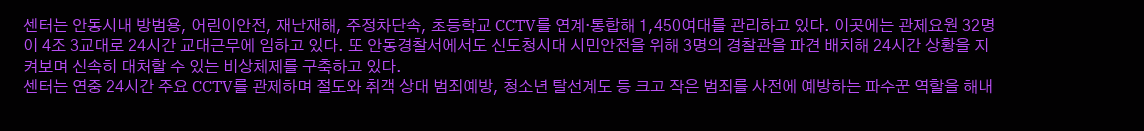센터는 안동시내 방범용, 어린이안전, 재난재해, 주정차단속, 초등학교 CCTV를 연계·통합해 1,450여대를 관리하고 있다. 이곳에는 관제요원 32명이 4조 3교대로 24시간 교대근무에 임하고 있다. 또 안동경찰서에서도 신도청시대 시민안전을 위해 3명의 경찰관을 파견 배치해 24시간 상황을 지켜보며 신속히 대처할 수 있는 비상체제를 구축하고 있다.
센터는 연중 24시간 주요 CCTV를 관제하며 절도와 취객 상대 범죄예방, 청소년 탈선계도 등 크고 작은 범죄를 사전에 예방하는 파수꾼 역할을 해내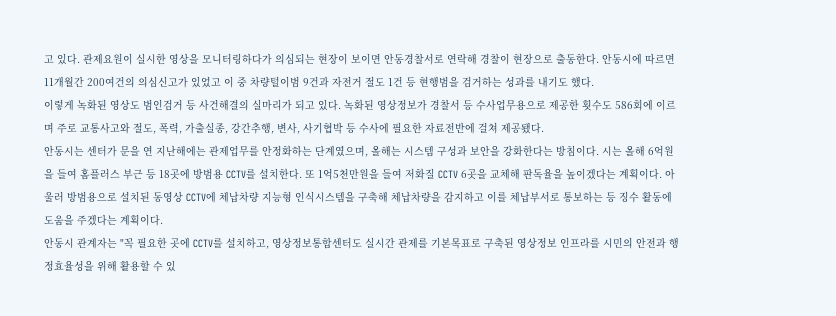고 있다. 관제요원이 실시한 영상을 모니터링하다가 의심되는 현장이 보이면 안동경찰서로 연락해 경찰이 현장으로 출동한다. 안동시에 따르면 11개월간 200여건의 의심신고가 있었고 이 중 차량털이범 9건과 자전거 절도 1건 등 현행범을 검거하는 성과를 내기도 했다.
이렇게 녹화된 영상도 범인검거 등 사건해결의 실마리가 되고 있다. 녹화된 영상정보가 경찰서 등 수사업무용으로 제공한 횟수도 586회에 이르며 주로 교통사고와 절도, 폭력, 가출실종, 강간추행, 변사, 사기협박 등 수사에 필요한 자료전반에 걸쳐 제공됐다.
안동시는 센터가 문을 연 지난해에는 관제업무를 안정화하는 단계였으며, 올해는 시스템 구성과 보안을 강화한다는 방침이다. 시는 올해 6억원을 들여 홈플러스 부근 등 18곳에 방범용 CCTV를 설치한다. 또 1억5천만원을 들여 저화질 CCTV 6곳을 교체해 판독율을 높이겠다는 계획이다. 아울러 방범용으로 설치된 동영상 CCTV에 체납차량 지능형 인식시스템을 구축해 체납차량을 감지하고 이를 체납부서로 통보하는 등 징수 활동에 도움을 주겠다는 계획이다.
안동시 관계자는 "꼭 필요한 곳에 CCTV를 설치하고, 영상정보통합센터도 실시간 관제를 기본목표로 구축된 영상정보 인프라를 시민의 안전과 행정효율성을 위해 활용할 수 있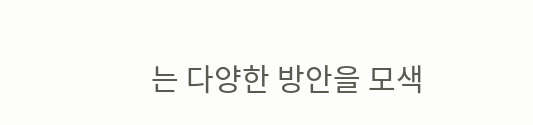는 다양한 방안을 모색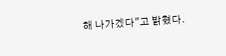해 나가겠다"고 밝혔다.